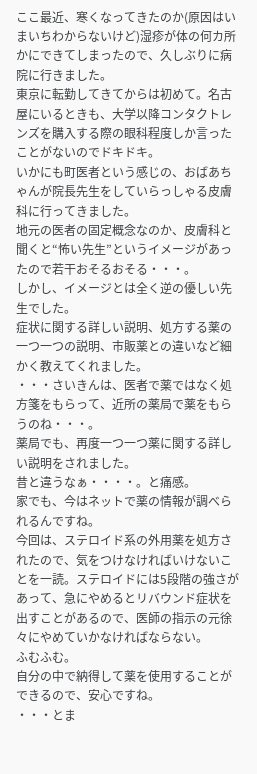ここ最近、寒くなってきたのか(原因はいまいちわからないけど)湿疹が体の何カ所かにできてしまったので、久しぶりに病院に行きました。
東京に転勤してきてからは初めて。名古屋にいるときも、大学以降コンタクトレンズを購入する際の眼科程度しか言ったことがないのでドキドキ。
いかにも町医者という感じの、おばあちゃんが院長先生をしていらっしゃる皮膚科に行ってきました。
地元の医者の固定概念なのか、皮膚科と聞くと“怖い先生”というイメージがあったので若干おそるおそる・・・。
しかし、イメージとは全く逆の優しい先生でした。
症状に関する詳しい説明、処方する薬の一つ一つの説明、市販薬との違いなど細かく教えてくれました。
・・・さいきんは、医者で薬ではなく処方箋をもらって、近所の薬局で薬をもらうのね・・・。
薬局でも、再度一つ一つ薬に関する詳しい説明をされました。
昔と違うなぁ・・・・。と痛感。
家でも、今はネットで薬の情報が調べられるんですね。
今回は、ステロイド系の外用薬を処方されたので、気をつけなければいけないことを一読。ステロイドには5段階の強さがあって、急にやめるとリバウンド症状を出すことがあるので、医師の指示の元徐々にやめていかなければならない。
ふむふむ。
自分の中で納得して薬を使用することができるので、安心ですね。
・・・とま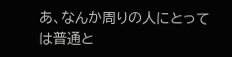あ、なんか周りの人にとっては普通と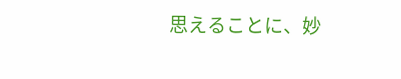思えることに、妙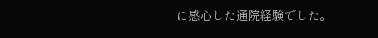に感心した通院経験でした。